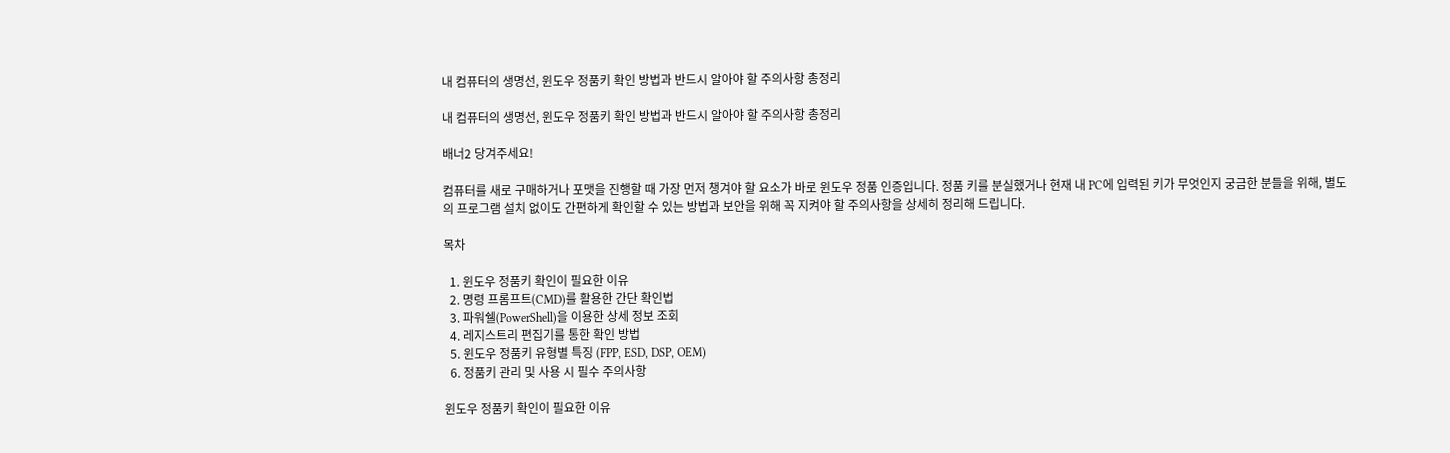내 컴퓨터의 생명선, 윈도우 정품키 확인 방법과 반드시 알아야 할 주의사항 총정리

내 컴퓨터의 생명선, 윈도우 정품키 확인 방법과 반드시 알아야 할 주의사항 총정리

배너2 당겨주세요!

컴퓨터를 새로 구매하거나 포맷을 진행할 때 가장 먼저 챙겨야 할 요소가 바로 윈도우 정품 인증입니다. 정품 키를 분실했거나 현재 내 PC에 입력된 키가 무엇인지 궁금한 분들을 위해, 별도의 프로그램 설치 없이도 간편하게 확인할 수 있는 방법과 보안을 위해 꼭 지켜야 할 주의사항을 상세히 정리해 드립니다.

목차

  1. 윈도우 정품키 확인이 필요한 이유
  2. 명령 프롬프트(CMD)를 활용한 간단 확인법
  3. 파워쉘(PowerShell)을 이용한 상세 정보 조회
  4. 레지스트리 편집기를 통한 확인 방법
  5. 윈도우 정품키 유형별 특징 (FPP, ESD, DSP, OEM)
  6. 정품키 관리 및 사용 시 필수 주의사항

윈도우 정품키 확인이 필요한 이유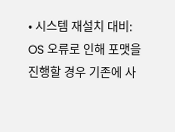• 시스템 재설치 대비: OS 오류로 인해 포맷을 진행할 경우 기존에 사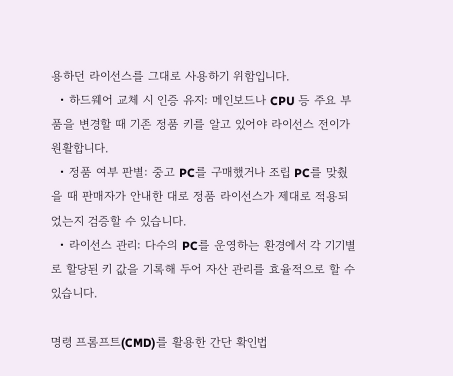용하던 라이선스를 그대로 사용하기 위함입니다.
  • 하드웨어 교체 시 인증 유지: 메인보드나 CPU 등 주요 부품을 변경할 때 기존 정품 키를 알고 있어야 라이선스 전이가 원활합니다.
  • 정품 여부 판별: 중고 PC를 구매했거나 조립 PC를 맞췄을 때 판매자가 안내한 대로 정품 라이선스가 제대로 적용되었는지 검증할 수 있습니다.
  • 라이선스 관리: 다수의 PC를 운영하는 환경에서 각 기기별로 할당된 키 값을 기록해 두어 자산 관리를 효율적으로 할 수 있습니다.

명령 프롬프트(CMD)를 활용한 간단 확인법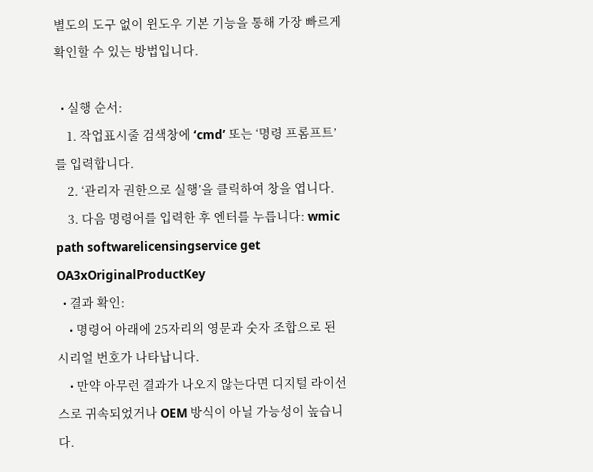별도의 도구 없이 윈도우 기본 기능을 통해 가장 빠르게 확인할 수 있는 방법입니다.

  • 실행 순서:
    1. 작업표시줄 검색창에 ‘cmd’ 또는 ‘명령 프롬프트’를 입력합니다.
    2. ‘관리자 권한으로 실행’을 클릭하여 창을 엽니다.
    3. 다음 명령어를 입력한 후 엔터를 누릅니다: wmic path softwarelicensingservice get OA3xOriginalProductKey
  • 결과 확인:
    • 명령어 아래에 25자리의 영문과 숫자 조합으로 된 시리얼 번호가 나타납니다.
    • 만약 아무런 결과가 나오지 않는다면 디지털 라이선스로 귀속되었거나 OEM 방식이 아닐 가능성이 높습니다.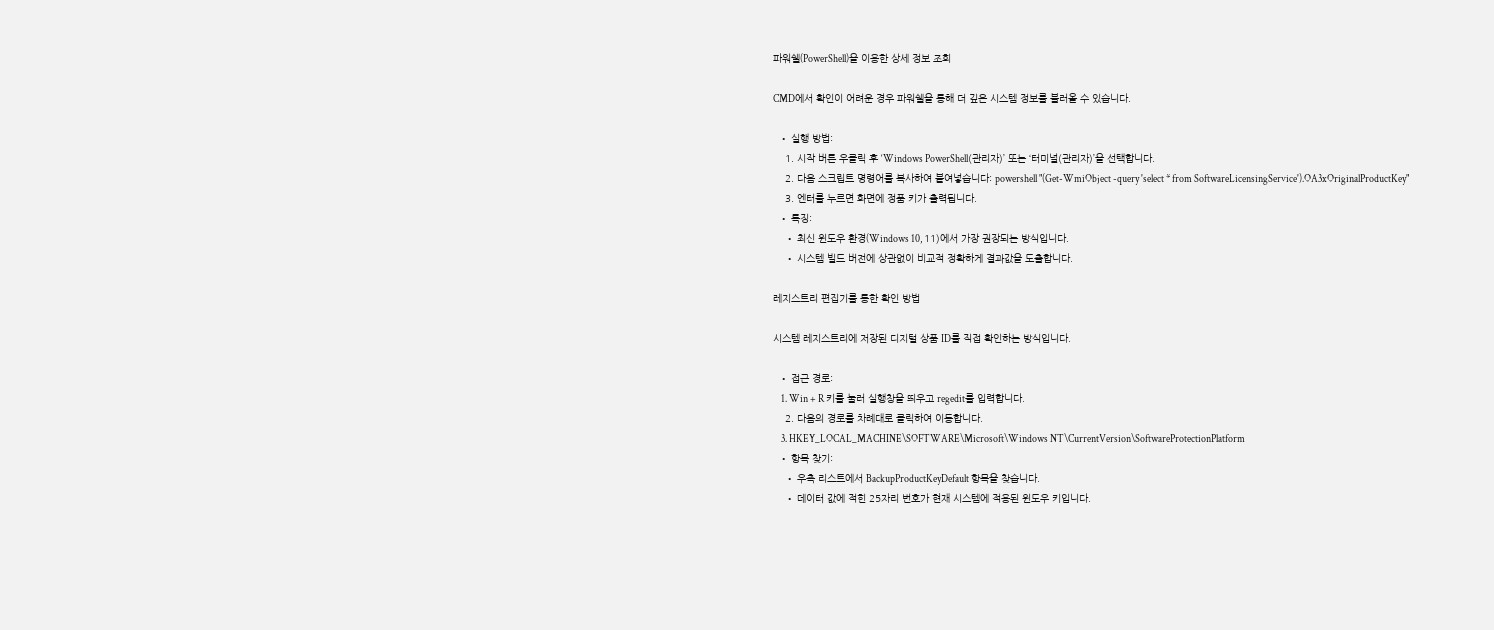파워쉘(PowerShell)을 이용한 상세 정보 조회

CMD에서 확인이 어려운 경우 파워쉘을 통해 더 깊은 시스템 정보를 불러올 수 있습니다.

  • 실행 방법:
    1. 시작 버튼 우클릭 후 ‘Windows PowerShell(관리자)’ 또는 ‘터미널(관리자)’을 선택합니다.
    2. 다음 스크립트 명령어를 복사하여 붙여넣습니다: powershell "(Get-WmiObject -query 'select * from SoftwareLicensingService').OA3xOriginalProductKey"
    3. 엔터를 누르면 화면에 정품 키가 출력됩니다.
  • 특징:
    • 최신 윈도우 환경(Windows 10, 11)에서 가장 권장되는 방식입니다.
    • 시스템 빌드 버전에 상관없이 비교적 정확하게 결과값을 도출합니다.

레지스트리 편집기를 통한 확인 방법

시스템 레지스트리에 저장된 디지털 상품 ID를 직접 확인하는 방식입니다.

  • 접근 경로:
    1. Win + R 키를 눌러 실행창을 띄우고 regedit를 입력합니다.
    2. 다음의 경로를 차례대로 클릭하여 이동합니다.
    3. HKEY_LOCAL_MACHINE\SOFTWARE\Microsoft\Windows NT\CurrentVersion\SoftwareProtectionPlatform
  • 항목 찾기:
    • 우측 리스트에서 BackupProductKeyDefault 항목을 찾습니다.
    • 데이터 값에 적힌 25자리 번호가 현재 시스템에 적용된 윈도우 키입니다.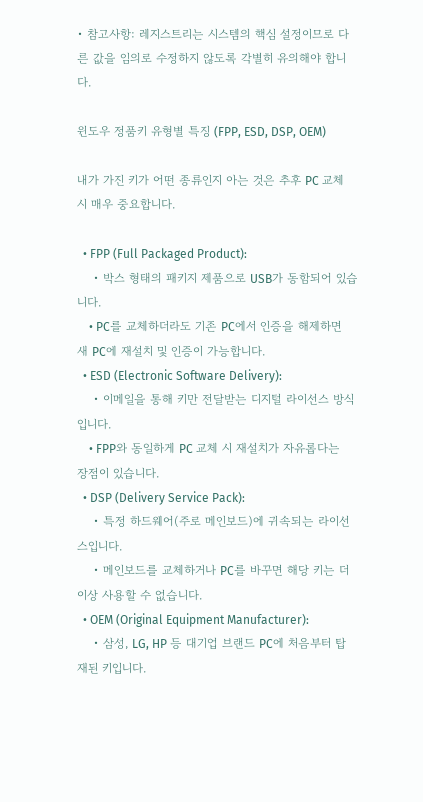• 참고사항: 레지스트리는 시스템의 핵심 설정이므로 다른 값을 임의로 수정하지 않도록 각별히 유의해야 합니다.

윈도우 정품키 유형별 특징 (FPP, ESD, DSP, OEM)

내가 가진 키가 어떤 종류인지 아는 것은 추후 PC 교체 시 매우 중요합니다.

  • FPP (Full Packaged Product):
    • 박스 형태의 패키지 제품으로 USB가 동함되어 있습니다.
    • PC를 교체하더라도 기존 PC에서 인증을 해제하면 새 PC에 재설치 및 인증이 가능합니다.
  • ESD (Electronic Software Delivery):
    • 이메일을 통해 키만 전달받는 디지털 라이선스 방식입니다.
    • FPP와 동일하게 PC 교체 시 재설치가 자유롭다는 장점이 있습니다.
  • DSP (Delivery Service Pack):
    • 특정 하드웨어(주로 메인보드)에 귀속되는 라이선스입니다.
    • 메인보드를 교체하거나 PC를 바꾸면 해당 키는 더 이상 사용할 수 없습니다.
  • OEM (Original Equipment Manufacturer):
    • 삼성, LG, HP 등 대기업 브랜드 PC에 처음부터 탑재된 키입니다.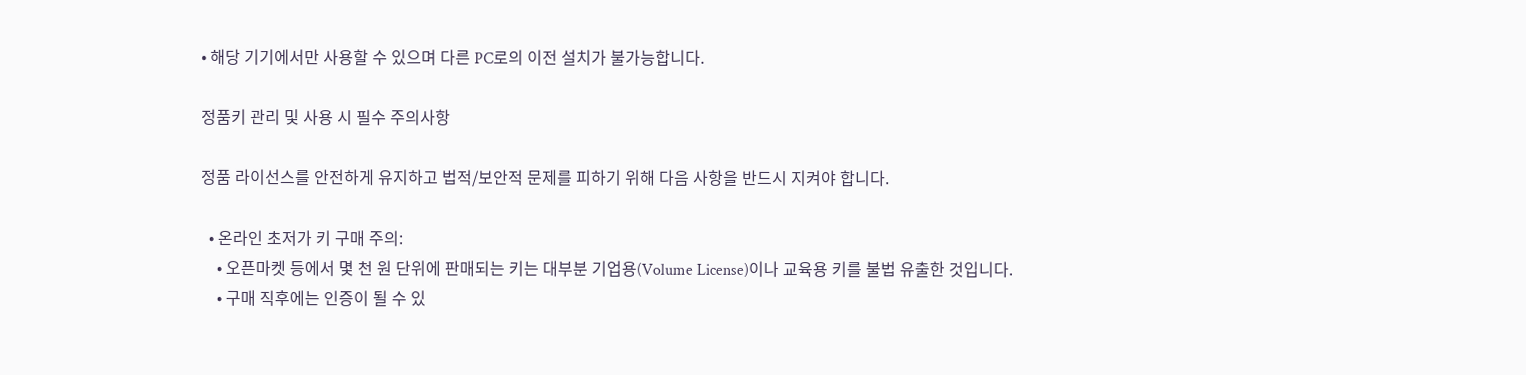• 해당 기기에서만 사용할 수 있으며 다른 PC로의 이전 설치가 불가능합니다.

정품키 관리 및 사용 시 필수 주의사항

정품 라이선스를 안전하게 유지하고 법적/보안적 문제를 피하기 위해 다음 사항을 반드시 지켜야 합니다.

  • 온라인 초저가 키 구매 주의:
    • 오픈마켓 등에서 몇 천 원 단위에 판매되는 키는 대부분 기업용(Volume License)이나 교육용 키를 불법 유출한 것입니다.
    • 구매 직후에는 인증이 될 수 있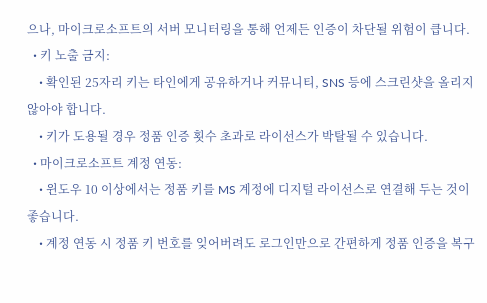으나, 마이크로소프트의 서버 모니터링을 통해 언제든 인증이 차단될 위험이 큽니다.
  • 키 노출 금지:
    • 확인된 25자리 키는 타인에게 공유하거나 커뮤니티, SNS 등에 스크린샷을 올리지 않아야 합니다.
    • 키가 도용될 경우 정품 인증 횟수 초과로 라이선스가 박탈될 수 있습니다.
  • 마이크로소프트 계정 연동:
    • 윈도우 10 이상에서는 정품 키를 MS 계정에 디지털 라이선스로 연결해 두는 것이 좋습니다.
    • 계정 연동 시 정품 키 번호를 잊어버려도 로그인만으로 간편하게 정품 인증을 복구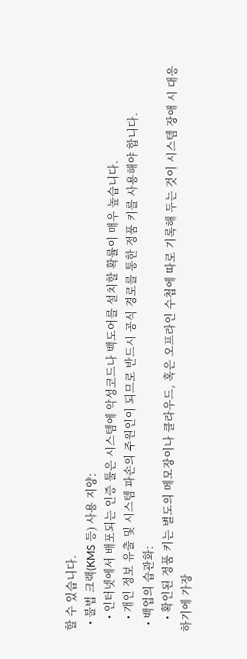할 수 있습니다.
  • 불법 크랙(KMS 등) 사용 지양:
    • 인터넷에서 배포되는 인증 툴은 시스템에 악성코드나 백도어를 설치할 확률이 매우 높습니다.
    • 개인 정보 유출 및 시스템 파손의 주원인이 되므로 반드시 공식 경로를 통한 정품 키를 사용해야 합니다.
  • 백업의 습관화:
    • 확인된 정품 키는 별도의 메모장이나 클라우드, 혹은 오프라인 수첩에 따로 기록해 두는 것이 시스템 장애 시 대응하기에 가장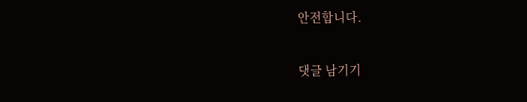안전합니다.

댓글 남기기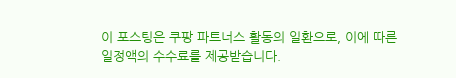이 포스팅은 쿠팡 파트너스 활동의 일환으로, 이에 따른 일정액의 수수료를 제공받습니다.